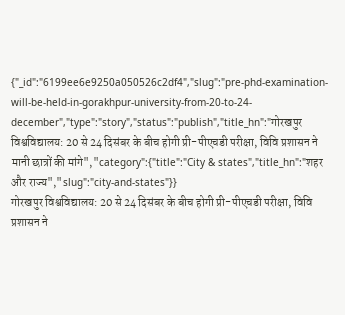{"_id":"6199ee6e9250a050526c2df4","slug":"pre-phd-examination-will-be-held-in-gorakhpur-university-from-20-to-24-december","type":"story","status":"publish","title_hn":"गोरखपुर विश्वविद्यालय: 20 से 24 दिसंबर के बीच होगी प्री-पीएचडी परीक्षा, विवि प्रशासन ने मानी छात्रों की मांगे","category":{"title":"City & states","title_hn":"शहर और राज्य","slug":"city-and-states"}}
गोरखपुर विश्वविद्यालय: 20 से 24 दिसंबर के बीच होगी प्री-पीएचडी परीक्षा, विवि प्रशासन ने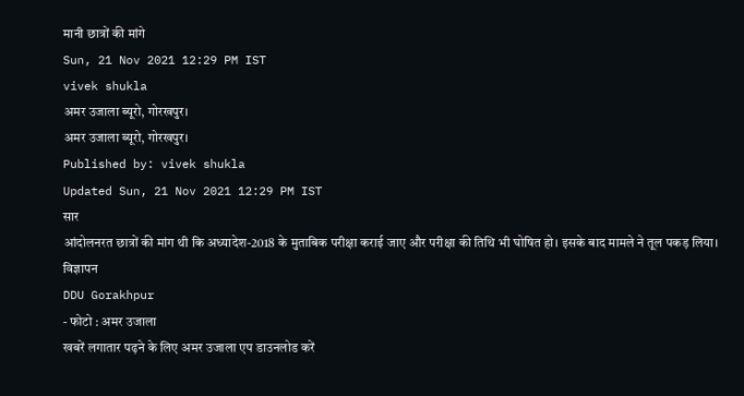मानी छात्रों की मांगे
Sun, 21 Nov 2021 12:29 PM IST
vivek shukla
अमर उजाला ब्यूरो, गोरखपुर।
अमर उजाला ब्यूरो, गोरखपुर।
Published by: vivek shukla
Updated Sun, 21 Nov 2021 12:29 PM IST
सार
आंदोलनरत छात्रों की मांग थी कि अध्यादेश-2018 के मुताबिक परीक्षा कराई जाए और परीक्षा की तिथि भी घोषित हो। इसके बाद मामले ने तूल पकड़ लिया।
विज्ञापन
DDU Gorakhpur
- फोटो : अमर उजाला
खबरें लगातार पढ़ने के लिए अमर उजाला एप डाउनलोड करें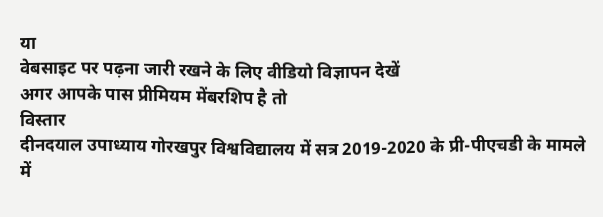या
वेबसाइट पर पढ़ना जारी रखने के लिए वीडियो विज्ञापन देखें
अगर आपके पास प्रीमियम मेंबरशिप है तो
विस्तार
दीनदयाल उपाध्याय गोरखपुर विश्वविद्यालय में सत्र 2019-2020 के प्री-पीएचडी के मामले में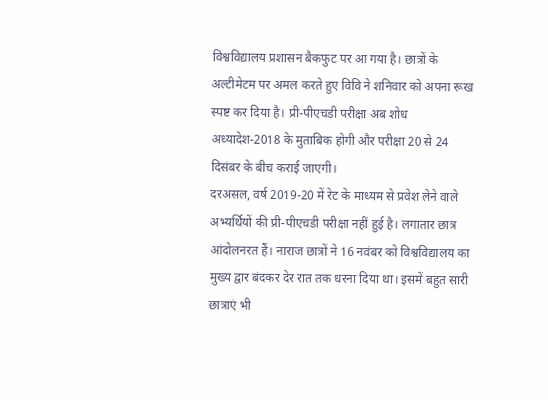विश्वविद्यालय प्रशासन बैकफुट पर आ गया है। छात्रों के अल्टीमेटम पर अमल करते हुए विवि ने शनिवार को अपना रूख स्पष्ट कर दिया है। प्री-पीएचडी परीक्षा अब शोध अध्यादेश-2018 के मुताबिक होगी और परीक्षा 20 से 24 दिसंबर के बीच कराई जाएगी।
दरअसल, वर्ष 2019-20 में रेट के माध्यम से प्रवेश लेने वाले अभ्यर्थियों की प्री-पीएचडी परीक्षा नहीं हुई है। लगातार छात्र आंदोलनरत हैं। नाराज छात्रों ने 16 नवंबर को विश्वविद्यालय का मुख्य द्वार बंदकर देर रात तक धरना दिया था। इसमें बहुत सारी छात्राएं भी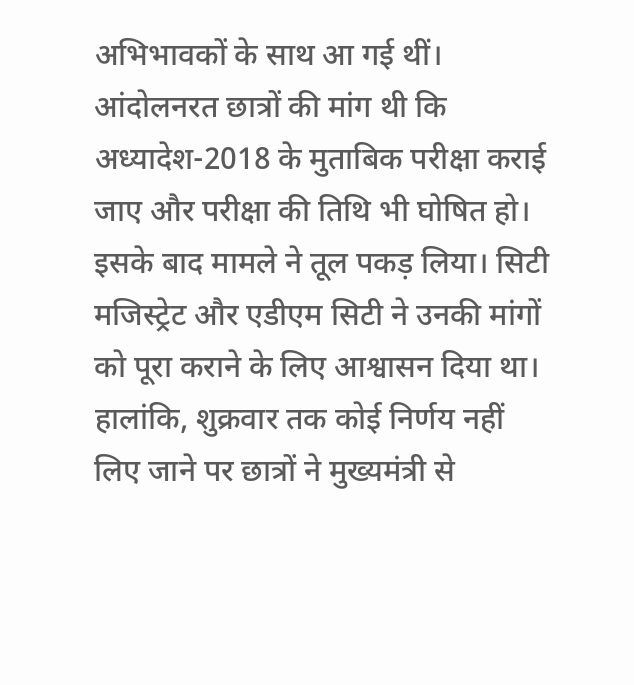अभिभावकों के साथ आ गई थीं।
आंदोलनरत छात्रों की मांग थी कि अध्यादेश-2018 के मुताबिक परीक्षा कराई जाए और परीक्षा की तिथि भी घोषित हो। इसके बाद मामले ने तूल पकड़ लिया। सिटी मजिस्ट्रेट और एडीएम सिटी ने उनकी मांगों को पूरा कराने के लिए आश्वासन दिया था। हालांकि, शुक्रवार तक कोई निर्णय नहीं लिए जाने पर छात्रों ने मुख्यमंत्री से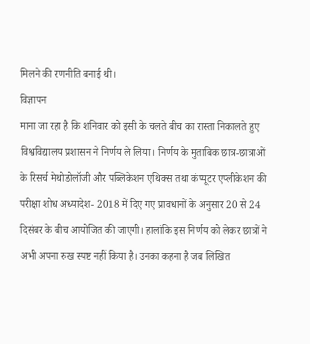मिलने की रणनीति बनाई थी।
विज्ञापन
माना जा रहा है कि शनिवार को इसी के चलते बीच का रास्ता निकालते हुए विश्वविद्यालय प्रशासन ने निर्णय ले लिया। निर्णय के मुताबिक छात्र-छात्राओं के रिसर्च मेथोडोलॉजी और पब्लिकेशन एथिक्स तथा कंप्यूटर एप्लीकेशन की परीक्षा शोध अध्यादेश- 2018 में दिए गए प्रावधानों के अनुसार 20 से 24 दिसंबर के बीच आयोजित की जाएगी। हालांकि इस निर्णय को लेकर छात्रों ने अभी अपना रुख स्पष्ट नहीं किया है। उनका कहना है जब लिखित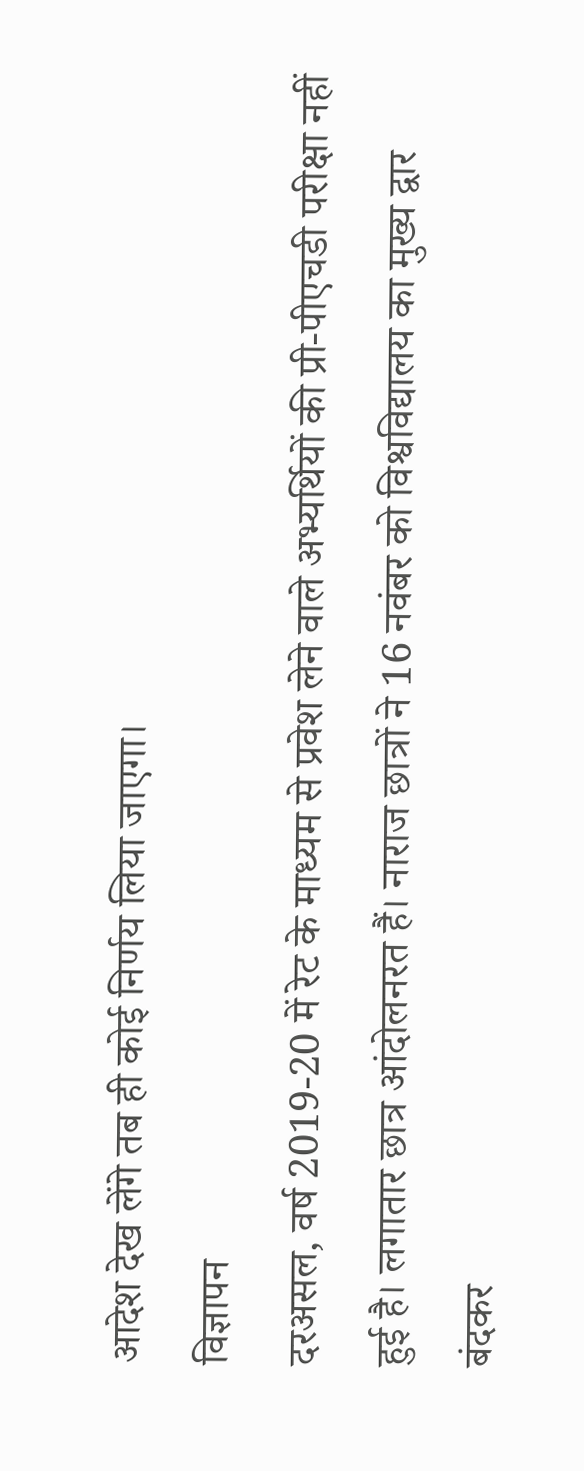आदेश देख लेंगे तब ही कोई निर्णय लिया जाएगा।
विज्ञापन
दरअसल, वर्ष 2019-20 में रेट के माध्यम से प्रवेश लेने वाले अभ्यर्थियों की प्री-पीएचडी परीक्षा नहीं हुई है। लगातार छात्र आंदोलनरत हैं। नाराज छात्रों ने 16 नवंबर को विश्वविद्यालय का मुख्य द्वार बंदकर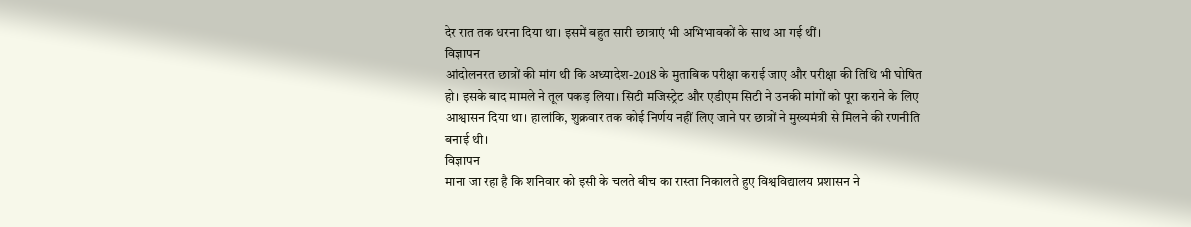देर रात तक धरना दिया था। इसमें बहुत सारी छात्राएं भी अभिभावकों के साथ आ गई थीं।
विज्ञापन
आंदोलनरत छात्रों की मांग थी कि अध्यादेश-2018 के मुताबिक परीक्षा कराई जाए और परीक्षा की तिथि भी घोषित हो। इसके बाद मामले ने तूल पकड़ लिया। सिटी मजिस्ट्रेट और एडीएम सिटी ने उनकी मांगों को पूरा कराने के लिए आश्वासन दिया था। हालांकि, शुक्रवार तक कोई निर्णय नहीं लिए जाने पर छात्रों ने मुख्यमंत्री से मिलने की रणनीति बनाई थी।
विज्ञापन
माना जा रहा है कि शनिवार को इसी के चलते बीच का रास्ता निकालते हुए विश्वविद्यालय प्रशासन ने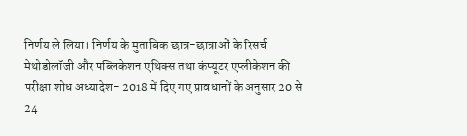निर्णय ले लिया। निर्णय के मुताबिक छात्र-छात्राओं के रिसर्च मेथोडोलॉजी और पब्लिकेशन एथिक्स तथा कंप्यूटर एप्लीकेशन की परीक्षा शोध अध्यादेश- 2018 में दिए गए प्रावधानों के अनुसार 20 से 24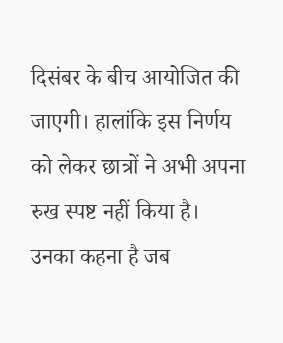दिसंबर के बीच आयोजित की जाएगी। हालांकि इस निर्णय को लेकर छात्रों ने अभी अपना रुख स्पष्ट नहीं किया है। उनका कहना है जब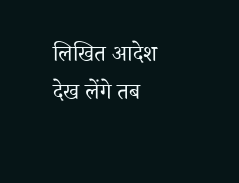लिखित आदेश देख लेंगे तब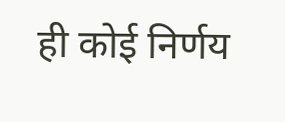ही कोई निर्णय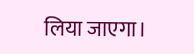लिया जाएगा।